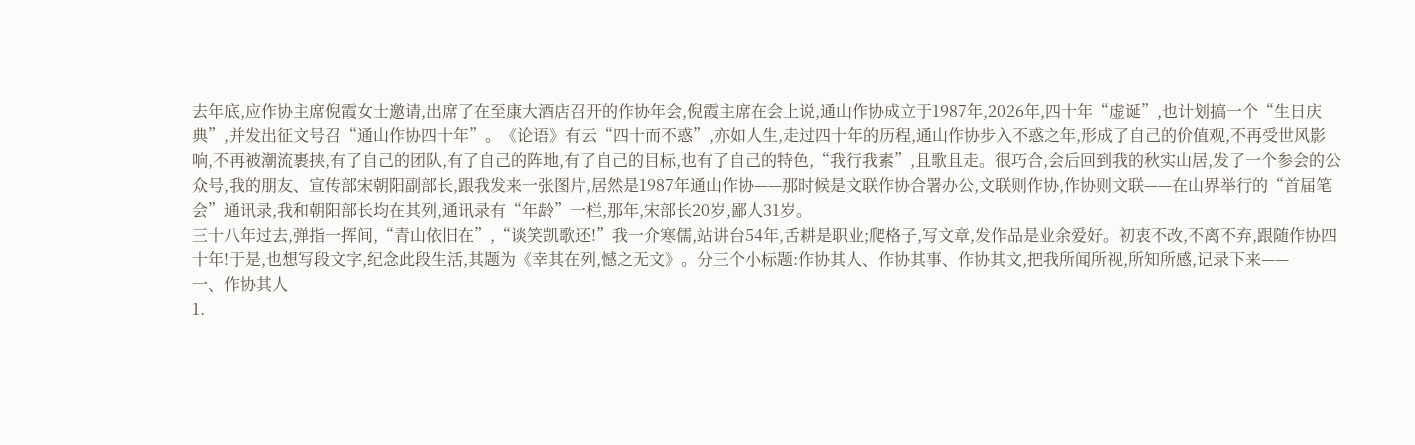去年底,应作协主席倪霞女士邀请,出席了在至康大酒店召开的作协年会,倪霞主席在会上说,通山作协成立于1987年,2026年,四十年“虚诞”,也计划搞一个“生日庆典”,并发出征文号召“通山作协四十年”。《论语》有云“四十而不惑”,亦如人生,走过四十年的历程,通山作协步入不惑之年,形成了自己的价值观,不再受世风影响,不再被潮流裹挟,有了自己的团队,有了自己的阵地,有了自己的目标,也有了自己的特色,“我行我素”,且歌且走。很巧合,会后回到我的秋实山居,发了一个参会的公众号,我的朋友、宣传部宋朝阳副部长,跟我发来一张图片,居然是1987年通山作协——那时候是文联作协合署办公,文联则作协,作协则文联——在山界举行的“首届笔会”通讯录,我和朝阳部长均在其列,通讯录有“年龄”一栏,那年,宋部长20岁,鄙人31岁。
三十八年过去,弹指一挥间,“青山依旧在”,“谈笑凯歌还!”我一介寒儒,站讲台54年,舌耕是职业;爬格子,写文章,发作品是业余爱好。初衷不改,不离不弃,跟随作协四十年!于是,也想写段文字,纪念此段生活,其题为《幸其在列,憾之无文》。分三个小标题:作协其人、作协其事、作协其文,把我所闻所视,所知所感,记录下来——
一、作协其人
1.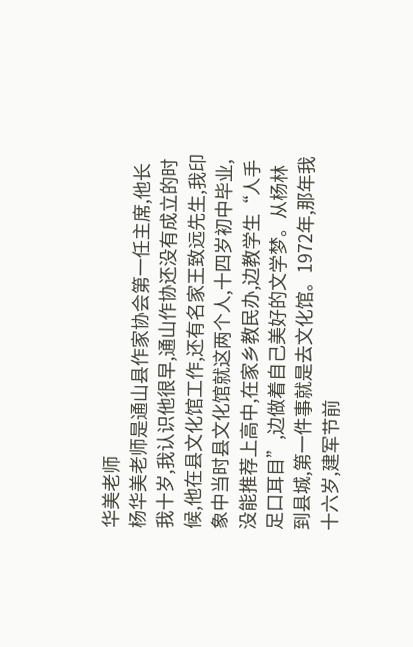华美老师
杨华美老师是通山县作家协会第一任主席,他长我十岁,我认识他很早,通山作协还没有成立的时候,他在县文化馆工作,还有名家王致远先生,我印象中当时县文化馆就这两个人,十四岁初中毕业,没能推荐上高中,在家乡教民办,边教学生“人手足口耳目”,边做着自己美好的文学梦。从杨林到县城,第一件事就是去文化馆。1972年,那年我十六岁,建军节前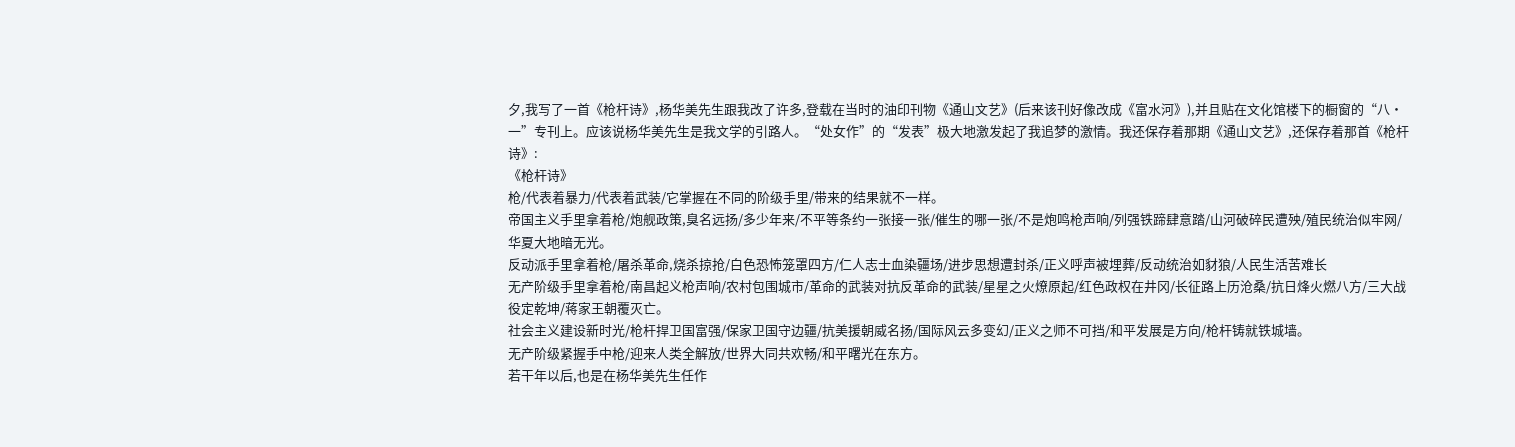夕,我写了一首《枪杆诗》,杨华美先生跟我改了许多,登载在当时的油印刊物《通山文艺》(后来该刊好像改成《富水河》),并且贴在文化馆楼下的橱窗的“八·一”专刊上。应该说杨华美先生是我文学的引路人。“处女作”的“发表”极大地激发起了我追梦的激情。我还保存着那期《通山文艺》,还保存着那首《枪杆诗》:
《枪杆诗》
枪/代表着暴力/代表着武装/它掌握在不同的阶级手里/带来的结果就不一样。
帝国主义手里拿着枪/炮舰政策,臭名远扬/多少年来/不平等条约一张接一张/催生的哪一张/不是炮鸣枪声响/列强铁蹄肆意踏/山河破碎民遭殃/殖民统治似牢网/华夏大地暗无光。
反动派手里拿着枪/屠杀革命,烧杀掠抢/白色恐怖笼罩四方/仁人志士血染疆场/进步思想遭封杀/正义呼声被埋葬/反动统治如豺狼/人民生活苦难长
无产阶级手里拿着枪/南昌起义枪声响/农村包围城市/革命的武装对抗反革命的武装/星星之火燎原起/红色政权在井冈/长征路上历沧桑/抗日烽火燃八方/三大战役定乾坤/蒋家王朝覆灭亡。
社会主义建设新时光/枪杆捍卫国富强/保家卫国守边疆/抗美援朝威名扬/国际风云多变幻/正义之师不可挡/和平发展是方向/枪杆铸就铁城墙。
无产阶级紧握手中枪/迎来人类全解放/世界大同共欢畅/和平曙光在东方。
若干年以后,也是在杨华美先生任作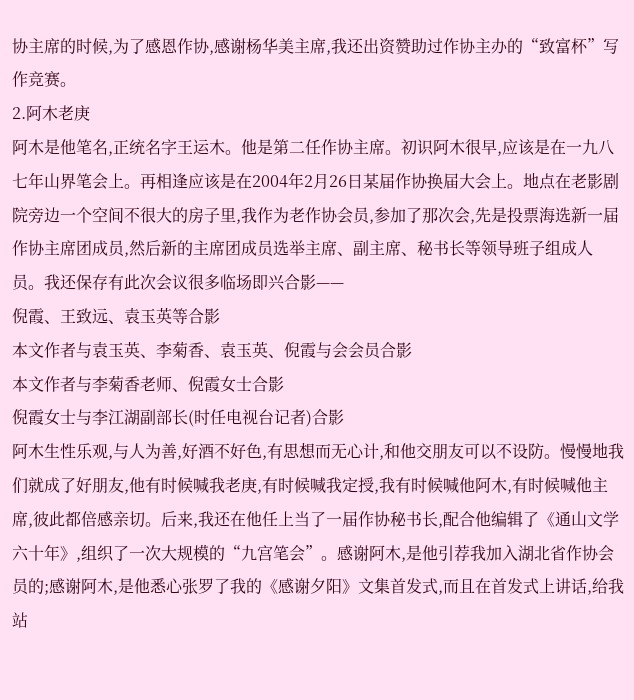协主席的时候,为了感恩作协,感谢杨华美主席,我还出资赞助过作协主办的“致富杯”写作竞赛。
2.阿木老庚
阿木是他笔名,正统名字王运木。他是第二任作协主席。初识阿木很早,应该是在一九八七年山界笔会上。再相逢应该是在2004年2月26日某届作协换届大会上。地点在老影剧院旁边一个空间不很大的房子里,我作为老作协会员,参加了那次会,先是投票海选新一届作协主席团成员,然后新的主席团成员选举主席、副主席、秘书长等领导班子组成人员。我还保存有此次会议很多临场即兴合影——
倪霞、王致远、袁玉英等合影
本文作者与袁玉英、李菊香、袁玉英、倪霞与会会员合影
本文作者与李菊香老师、倪霞女士合影
倪霞女士与李江湖副部长(时任电视台记者)合影
阿木生性乐观,与人为善,好酒不好色,有思想而无心计,和他交朋友可以不设防。慢慢地我们就成了好朋友,他有时候喊我老庚,有时候喊我定授,我有时候喊他阿木,有时候喊他主席,彼此都倍感亲切。后来,我还在他任上当了一届作协秘书长,配合他编辑了《通山文学六十年》,组织了一次大规模的“九宫笔会”。感谢阿木,是他引荐我加入湖北省作协会员的;感谢阿木,是他悉心张罗了我的《感谢夕阳》文集首发式,而且在首发式上讲话,给我站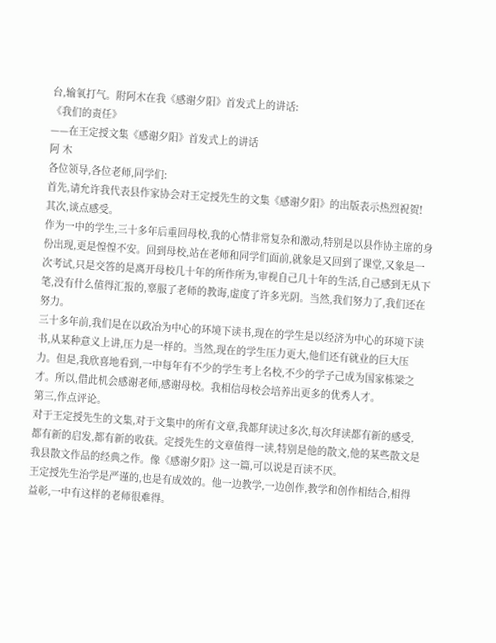台,输氧打气。附阿木在我《感谢夕阳》首发式上的讲话:
《我们的责任》
——在王定授文集《感谢夕阳》首发式上的讲话
阿 木
各位领导,各位老师,同学们:
首先,请允许我代表县作家协会对王定授先生的文集《感谢夕阳》的出版表示热烈祝贺!
其次,谈点感受。
作为一中的学生,三十多年后重回母校,我的心情非常复杂和激动,特别是以县作协主席的身份出现,更是惶惶不安。回到母校,站在老师和同学们面前,就象是又回到了课堂,又象是一次考试,只是交答的是离开母校几十年的所作所为,审视自己几十年的生活,自己感到无从下笔,没有什么值得汇报的,辜服了老师的教诲,虚度了许多光阴。当然,我们努力了,我们还在努力。
三十多年前,我们是在以政冶为中心的环境下读书,现在的学生是以经济为中心的环境下读书,从某种意义上讲,压力是一样的。当然,现在的学生压力更大,他们还有就业的巨大压力。但是,我欣喜地看到,一中每年有不少的学生考上名校,不少的学子己成为国家栋梁之才。所以,借此机会感谢老师,感谢母校。我相信母校会培养出更多的优秀人才。
第三,作点评论。
对于王定授先生的文集,对于文集中的所有文章,我都拜读过多次,每次拜读都有新的感受,都有新的启发,都有新的收获。定授先生的文章值得一读,特别是他的散文,他的某些散文是我县散文作品的经典之作。像《感谢夕阳》这一篇,可以说是百读不厌。
王定授先生治学是严谨的,也是有成效的。他一边教学,一边创作,教学和创作相结合,相得益彰,一中有这样的老师很难得。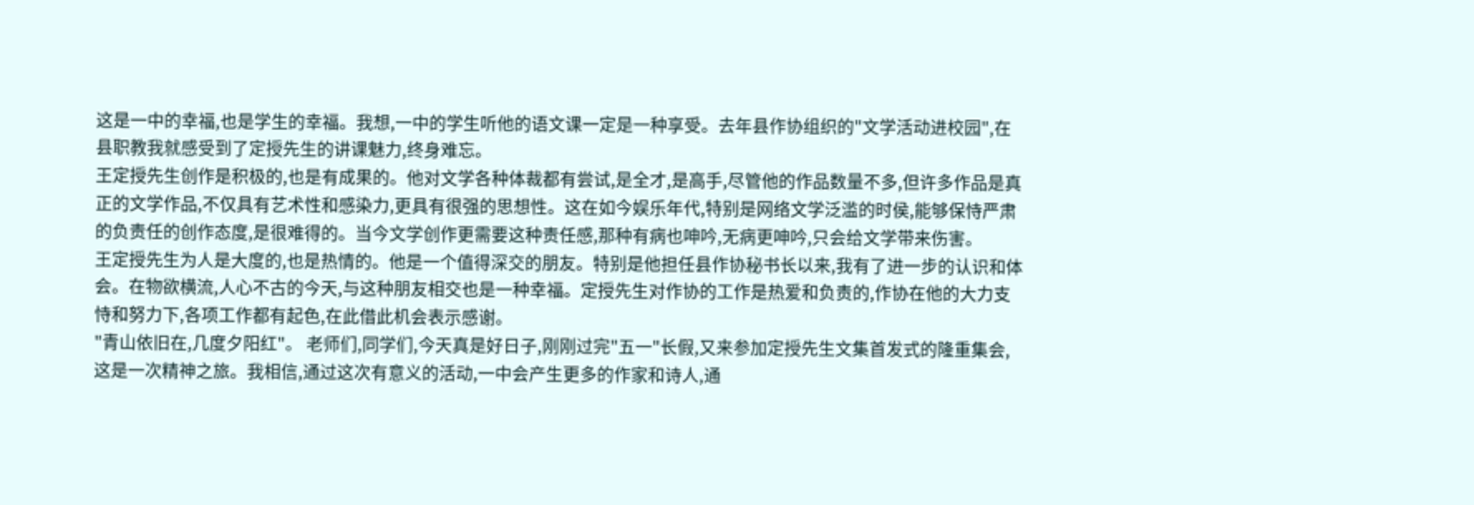这是一中的幸福,也是学生的幸福。我想,一中的学生听他的语文课一定是一种享受。去年县作协组织的"文学活动进校园",在县职教我就感受到了定授先生的讲课魅力,终身难忘。
王定授先生创作是积极的,也是有成果的。他对文学各种体裁都有尝试,是全才,是高手,尽管他的作品数量不多,但许多作品是真正的文学作品,不仅具有艺术性和感染力,更具有很强的思想性。这在如今娱乐年代,特别是网络文学泛滥的时侯,能够保恃严肃的负责任的创作态度,是很难得的。当今文学创作更需要这种责任感,那种有病也呻吟,无病更呻吟,只会给文学带来伤害。
王定授先生为人是大度的,也是热情的。他是一个值得深交的朋友。特别是他担任县作协秘书长以来,我有了进一步的认识和体会。在物欲横流,人心不古的今天,与这种朋友相交也是一种幸福。定授先生对作协的工作是热爱和负责的,作协在他的大力支恃和努力下,各项工作都有起色,在此借此机会表示感谢。
"青山依旧在,几度夕阳红"。 老师们,同学们,今天真是好日子,刚刚过完"五一"长假,又来参加定授先生文集首发式的隆重集会,这是一次精神之旅。我相信,通过这次有意义的活动,一中会产生更多的作家和诗人,通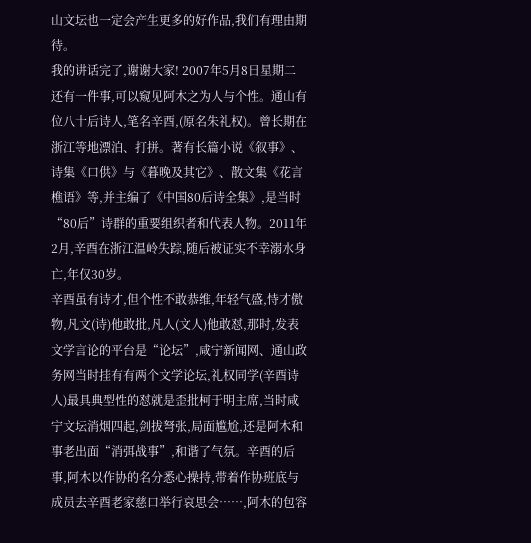山文坛也一定会产生更多的好作品,我们有理由期待。
我的讲话完了,谢谢大家! 2007年5月8日星期二
还有一件事,可以窥见阿木之为人与个性。通山有位八十后诗人,笔名辛酉,(原名朱礼权)。曾长期在浙江等地漂泊、打拼。著有长篇小说《叙事》、诗集《口供》与《暮晚及其它》、散文集《花言樵语》等,并主编了《中国80后诗全集》,是当时“80后”诗群的重要组织者和代表人物。2011年2月,辛酉在浙江温岭失踪,随后被证实不幸溺水身亡,年仅30岁。
辛酉虽有诗才,但个性不敢恭维,年轻气盛,恃才傲物,凡文(诗)他敢批,凡人(文人)他敢怼,那时,发表文学言论的平台是“论坛”,咸宁新闻网、通山政务网当时挂有有两个文学论坛,礼权同学(辛酉诗人)最具典型性的怼就是歪批柯于明主席,当时咸宁文坛消烟四起,剑拔弩张,局面尴尬,还是阿木和事老出面“消弭战事”,和谐了气氛。辛酉的后事,阿木以作协的名分悉心操持,带着作协班底与成员去辛酉老家慈口举行哀思会……,阿木的包容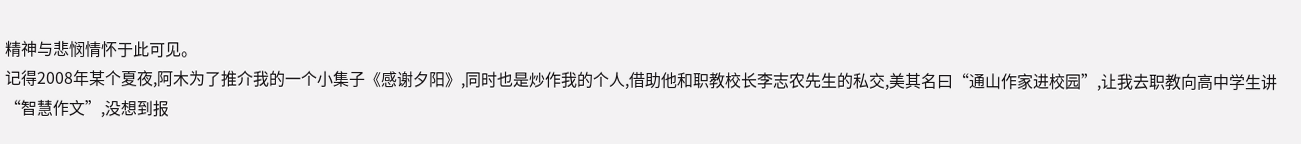精神与悲悯情怀于此可见。
记得2008年某个夏夜,阿木为了推介我的一个小集子《感谢夕阳》,同时也是炒作我的个人,借助他和职教校长李志农先生的私交,美其名曰“通山作家进校园”,让我去职教向高中学生讲“智慧作文”,没想到报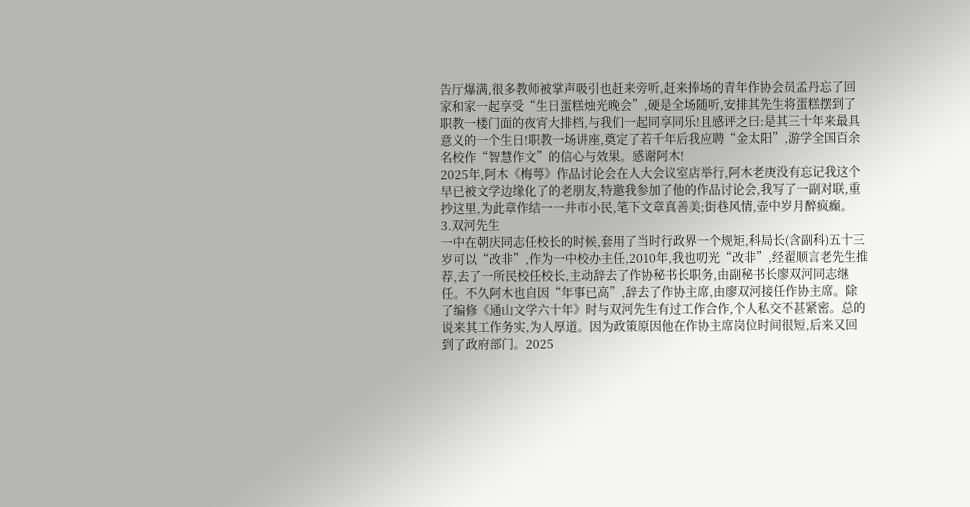告厅爆满,很多教师被掌声吸引也赶来旁听,赶来捧场的青年作协会员孟丹忘了回家和家一起享受“生日蛋糕烛光晚会”,硬是全场随听,安排其先生将蛋糕摆到了职教一楼门面的夜宵大排档,与我们一起同享同乐!且感评之曰:是其三十年来最具意义的一个生日!职教一场讲座,奠定了若千年后我应聘“金太阳”,游学全国百余名校作“智慧作文”的信心与效果。感谢阿木!
2025年,阿木《梅萼》作品讨论会在人大会议室店举行,阿木老庚没有忘记我这个早已被文学边缘化了的老朋友,特邀我参加了他的作品讨论会,我写了一副对联,重抄这里,为此章作结一一井市小民,笔下文章真善美;街巷风情,壶中岁月醉疯癫。
3.双河先生
一中在朝庆同志任校长的时候,套用了当时行政界一个规矩,科局长(含副科)五十三岁可以“改非”,作为一中校办主任,2010年,我也叨光“改非”,经翟顺言老先生推荐,去了一所民校任校长,主动辞去了作协秘书长职务,由副秘书长廖双河同志继任。不久阿木也自因“年事已高”,辞去了作协主席,由廖双河接任作协主席。除了编修《通山文学六十年》时与双河先生有过工作合作,个人私交不甚紧密。总的说来其工作务实,为人厚道。因为政策原因他在作协主席岗位时间很短,后来又回到了政府部门。2025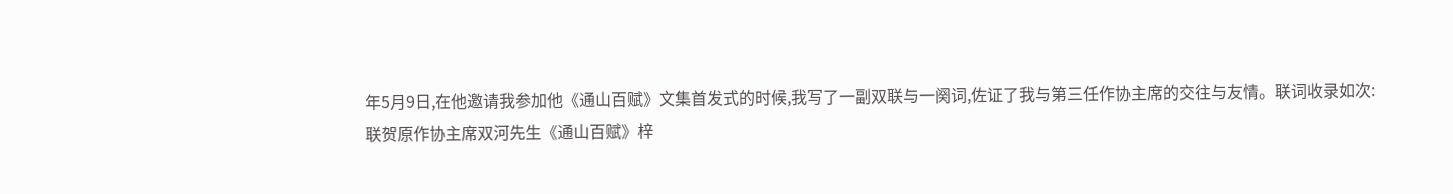年5月9日,在他邀请我参加他《通山百赋》文集首发式的时候,我写了一副双联与一阕词,佐证了我与第三任作协主席的交往与友情。联词收录如次:
联贺原作协主席双河先生《通山百赋》梓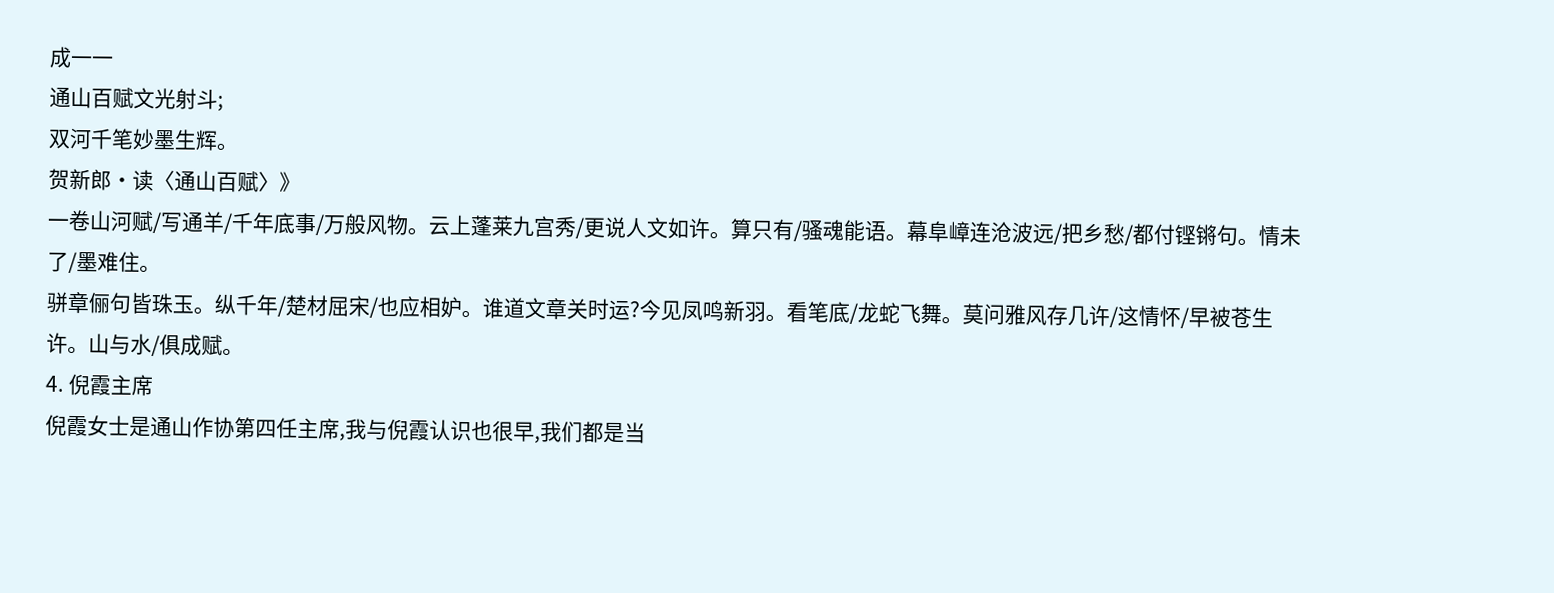成一一
通山百赋文光射斗;
双河千笔妙墨生辉。
贺新郎·读〈通山百赋〉》
一卷山河赋/写通羊/千年底事/万般风物。云上蓬莱九宫秀/更说人文如许。算只有/骚魂能语。幕阜嶂连沧波远/把乡愁/都付铿锵句。情未了/墨难住。
骈章俪句皆珠玉。纵千年/楚材屈宋/也应相妒。谁道文章关时运?今见凤鸣新羽。看笔底/龙蛇飞舞。莫问雅风存几许/这情怀/早被苍生许。山与水/俱成赋。
4. 倪霞主席
倪霞女士是通山作协第四任主席,我与倪霞认识也很早,我们都是当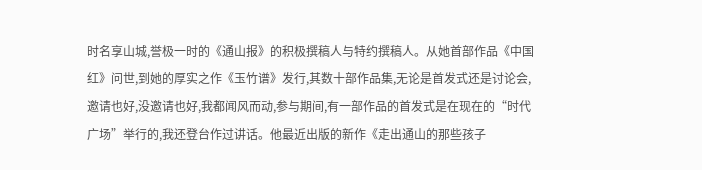时名享山城,誉极一时的《通山报》的积极撰稿人与特约撰稿人。从她首部作品《中国红》问世,到她的厚实之作《玉竹谱》发行,其数十部作品集,无论是首发式还是讨论会,邀请也好,没邀请也好,我都闻风而动,参与期间,有一部作品的首发式是在现在的“时代广场”举行的,我还登台作过讲话。他最近出版的新作《走出通山的那些孩子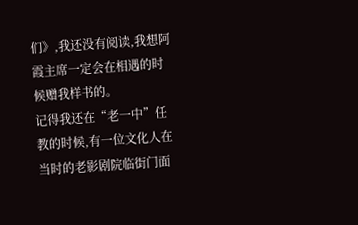们》,我还没有阅读,我想阿霞主席一定会在相遇的时候赠我样书的。
记得我还在“老一中”任教的时候,有一位文化人在当时的老影剧院临街门面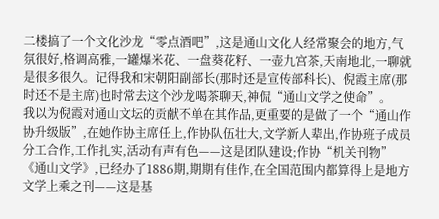二楼搞了一个文化沙龙“零点酒吧”,这是通山文化人经常聚会的地方,气氛很好,格调高雅,一罐爆米花、一盘葵花籽、一壶九宫茶,天南地北,一聊就是很多很久。记得我和宋朝阳副部长(那时还是宣传部科长)、倪霞主席(那时还不是主席)也时常去这个沙龙喝茶聊天,神侃“通山文学之使命”。
我以为倪霞对通山文坛的贡献不单在其作品,更重要的是做了一个“通山作协升级版”,在她作协主席任上,作协队伍壮大,文学新人辈出,作协班子成员分工合作,工作扎实,活动有声有色——这是团队建设;作协“机关刊物”《通山文学》,已经办了1886期,期期有佳作,在全国范围内都算得上是地方文学上乘之刊——这是基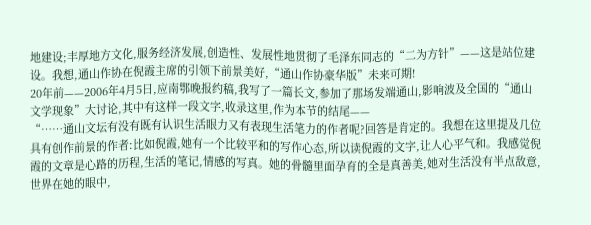地建设;丰厚地方文化,服务经济发展,创造性、发展性地贯彻了毛泽东同志的“二为方针”——这是站位建设。我想,通山作协在倪霞主席的引领下前景美好,“通山作协豪华版”未来可期!
20年前——2006年4月5日,应南鄂晚报约稿,我写了一篇长文,参加了那场发端通山,影响波及全国的“通山文学现象”大讨论,其中有这样一段文字,收录这里,作为本节的结尾——
“……通山文坛有没有既有认识生活眼力又有表现生活笔力的作者呢?回答是肯定的。我想在这里提及几位具有创作前景的作者:比如倪霞,她有一个比较平和的写作心态,所以读倪霞的文字,让人心平气和。我感觉倪霞的文章是心路的历程,生活的笔记,情感的写真。她的骨髓里面孕育的全是真善美,她对生活没有半点敌意,世界在她的眼中,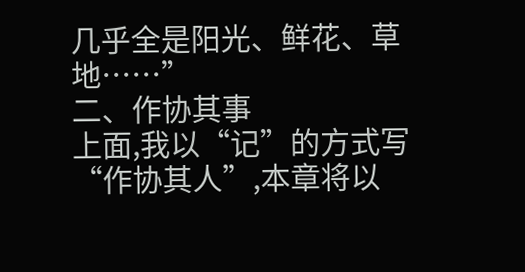几乎全是阳光、鲜花、草地……”
二、作协其事
上面,我以“记”的方式写“作协其人”,本章将以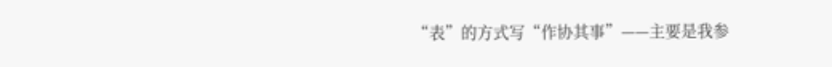“表”的方式写“作协其事”——主要是我参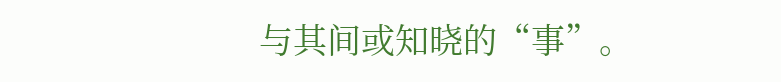与其间或知晓的“事”。